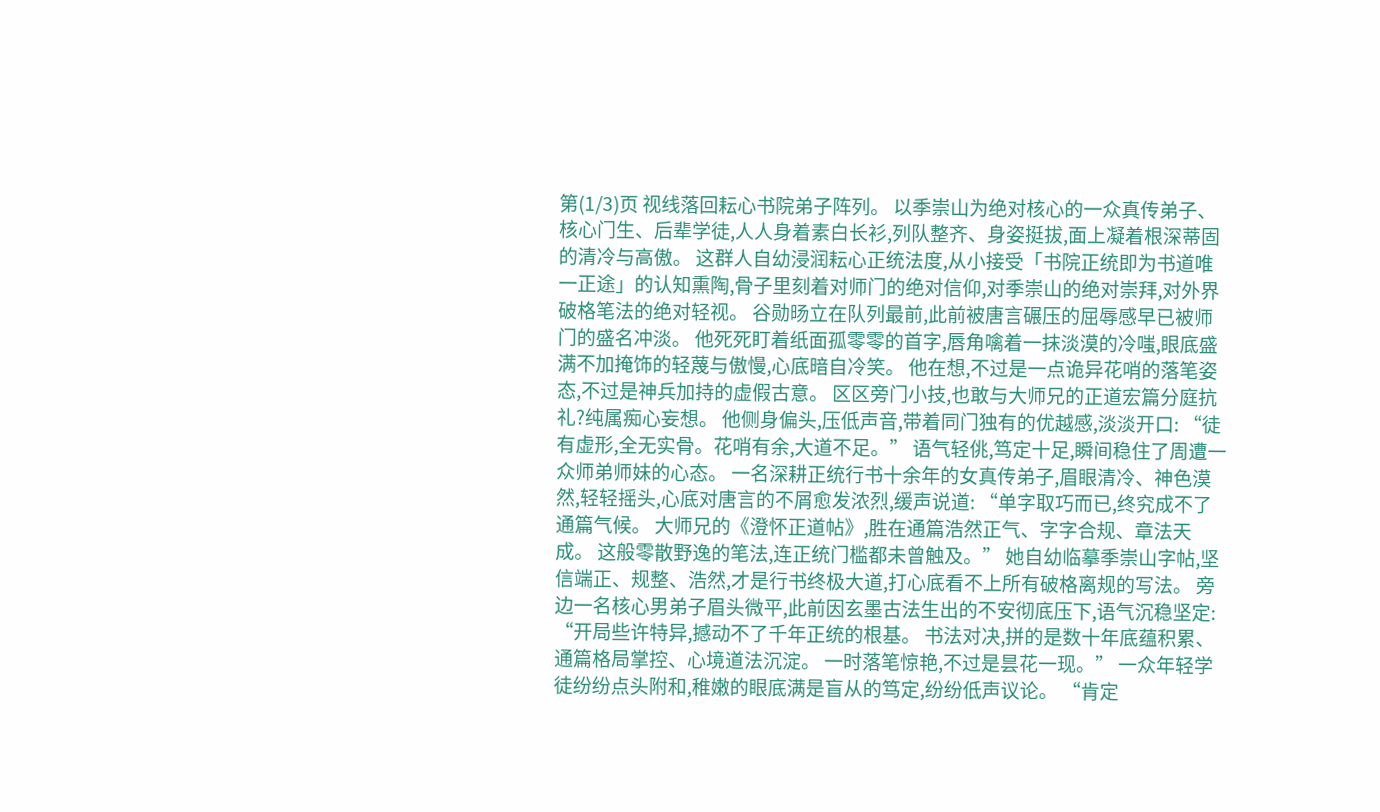第(1/3)页 视线落回耘心书院弟子阵列。 以季崇山为绝对核心的一众真传弟子、核心门生、后辈学徒,人人身着素白长衫,列队整齐、身姿挺拔,面上凝着根深蒂固的清冷与高傲。 这群人自幼浸润耘心正统法度,从小接受「书院正统即为书道唯一正途」的认知熏陶,骨子里刻着对师门的绝对信仰,对季崇山的绝对崇拜,对外界破格笔法的绝对轻视。 谷勋旸立在队列最前,此前被唐言碾压的屈辱感早已被师门的盛名冲淡。 他死死盯着纸面孤零零的首字,唇角噙着一抹淡漠的冷嗤,眼底盛满不加掩饰的轻蔑与傲慢,心底暗自冷笑。 他在想,不过是一点诡异花哨的落笔姿态,不过是神兵加持的虚假古意。 区区旁门小技,也敢与大师兄的正道宏篇分庭抗礼?纯属痴心妄想。 他侧身偏头,压低声音,带着同门独有的优越感,淡淡开口: “徒有虚形,全无实骨。花哨有余,大道不足。” 语气轻佻,笃定十足,瞬间稳住了周遭一众师弟师妹的心态。 一名深耕正统行书十余年的女真传弟子,眉眼清冷、神色漠然,轻轻摇头,心底对唐言的不屑愈发浓烈,缓声说道: “单字取巧而已,终究成不了通篇气候。 大师兄的《澄怀正道帖》,胜在通篇浩然正气、字字合规、章法天成。 这般零散野逸的笔法,连正统门槛都未曾触及。” 她自幼临摹季崇山字帖,坚信端正、规整、浩然,才是行书终极大道,打心底看不上所有破格离规的写法。 旁边一名核心男弟子眉头微平,此前因玄墨古法生出的不安彻底压下,语气沉稳坚定: “开局些许特异,撼动不了千年正统的根基。 书法对决,拼的是数十年底蕴积累、通篇格局掌控、心境道法沉淀。 一时落笔惊艳,不过是昙花一现。” 一众年轻学徒纷纷点头附和,稚嫩的眼底满是盲从的笃定,纷纷低声议论。 “肯定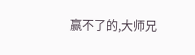赢不了的,大师兄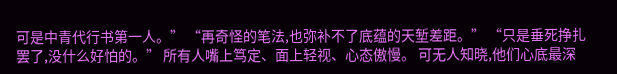可是中青代行书第一人。” “再奇怪的笔法,也弥补不了底蕴的天堑差距。” “只是垂死挣扎罢了,没什么好怕的。” 所有人嘴上笃定、面上轻视、心态傲慢。 可无人知晓,他们心底最深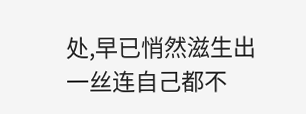处,早已悄然滋生出一丝连自己都不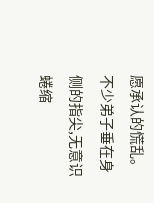愿承认的慌乱。 不少弟子垂在身侧的指尖,无意识蜷缩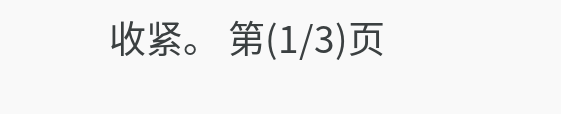收紧。 第(1/3)页